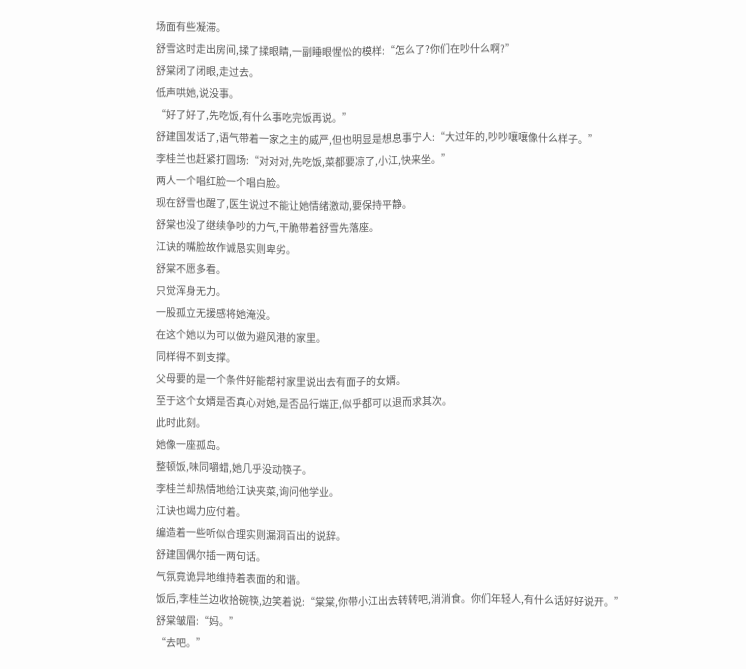场面有些凝滞。
舒雪这时走出房间,揉了揉眼睛,一副睡眼惺忪的模样:“怎么了?你们在吵什么啊?”
舒棠闭了闭眼,走过去。
低声哄她,说没事。
“好了好了,先吃饭,有什么事吃完饭再说。”
舒建国发话了,语气带着一家之主的威严,但也明显是想息事宁人:“大过年的,吵吵嚷嚷像什么样子。”
李桂兰也赶紧打圆场:“对对对,先吃饭,菜都要凉了,小江,快来坐。”
两人一个唱红脸一个唱白脸。
现在舒雪也醒了,医生说过不能让她情绪激动,要保持平静。
舒棠也没了继续争吵的力气,干脆带着舒雪先落座。
江诀的嘴脸故作诚恳实则卑劣。
舒棠不愿多看。
只觉浑身无力。
一股孤立无援感将她淹没。
在这个她以为可以做为避风港的家里。
同样得不到支撑。
父母要的是一个条件好能帮衬家里说出去有面子的女婿。
至于这个女婿是否真心对她,是否品行端正,似乎都可以退而求其次。
此时此刻。
她像一座孤岛。
整顿饭,味同嚼蜡,她几乎没动筷子。
李桂兰却热情地给江诀夹菜,询问他学业。
江诀也竭力应付着。
编造着一些听似合理实则漏洞百出的说辞。
舒建国偶尔插一两句话。
气氛竟诡异地维持着表面的和谐。
饭后,李桂兰边收拾碗筷,边笑着说:“棠棠,你带小江出去转转吧,消消食。你们年轻人,有什么话好好说开。”
舒棠皱眉:“妈。”
“去吧。”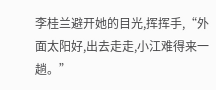李桂兰避开她的目光,挥挥手,“外面太阳好,出去走走,小江难得来一趟。”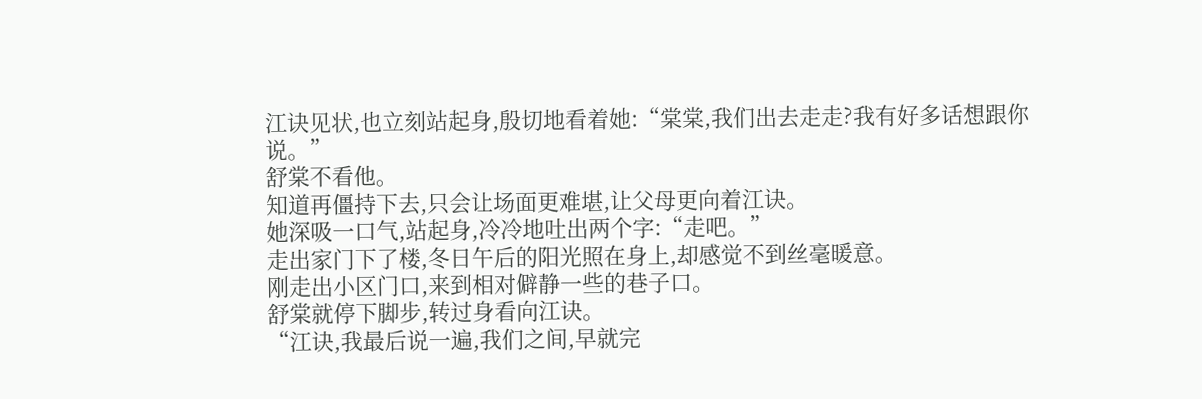江诀见状,也立刻站起身,殷切地看着她:“棠棠,我们出去走走?我有好多话想跟你说。”
舒棠不看他。
知道再僵持下去,只会让场面更难堪,让父母更向着江诀。
她深吸一口气,站起身,冷冷地吐出两个字:“走吧。”
走出家门下了楼,冬日午后的阳光照在身上,却感觉不到丝毫暖意。
刚走出小区门口,来到相对僻静一些的巷子口。
舒棠就停下脚步,转过身看向江诀。
“江诀,我最后说一遍,我们之间,早就完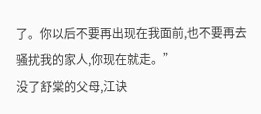了。你以后不要再出现在我面前,也不要再去骚扰我的家人,你现在就走。”
没了舒棠的父母,江诀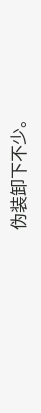伪装卸下不少。